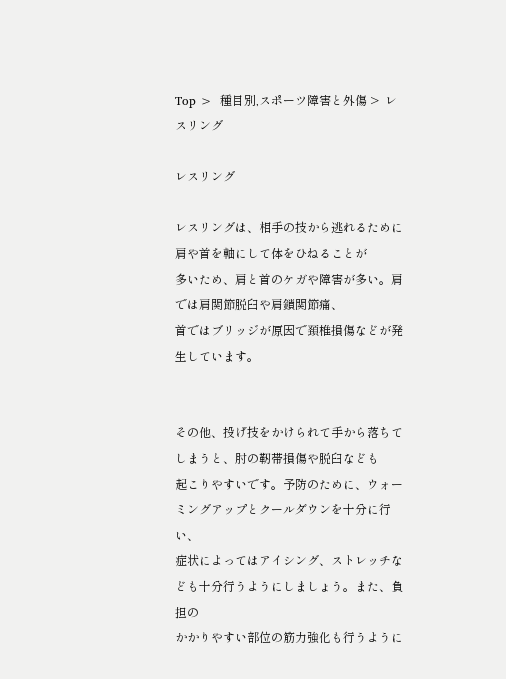Top >  種目別,スポーツ障害と外傷 >  レスリング

レスリング

レスリングは、相手の技から逃れるために肩や首を軸にして体をひねることが
多いため、肩と首のケガや障害が多い。肩では肩関節脱臼や肩鎖関節痛、
首ではブリッジが原因で頚椎損傷などが発生しています。


その他、投げ技をかけられて手から落ちてしまうと、肘の靭帯損傷や脱臼なども
起こりやすいです。予防のために、ウォーミングアップとクールダウンを十分に行い、
症状によってはアイシング、ストレッチなども十分行うようにしましょう。また、負担の
かかりやすい部位の筋力強化も行うように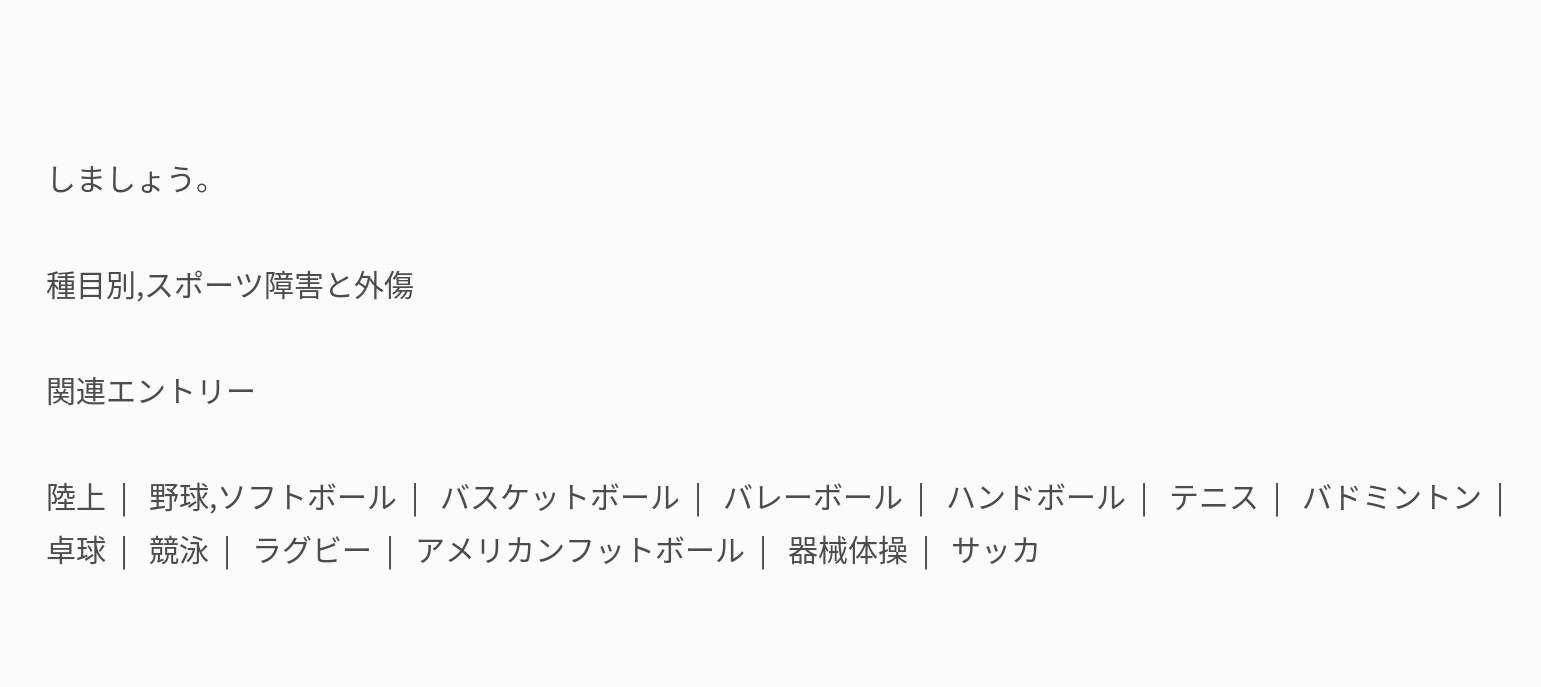しましょう。

種目別,スポーツ障害と外傷

関連エントリー

陸上  |   野球,ソフトボール  |   バスケットボール  |   バレーボール  |   ハンドボール  |   テニス  |   バドミントン  |   卓球  |   競泳  |   ラグビー  |   アメリカンフットボール  |   器械体操  |   サッカ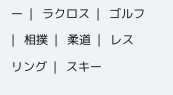ー  |   ラクロス  |   ゴルフ  |   相撲  |   柔道  |   レスリング  |   スキー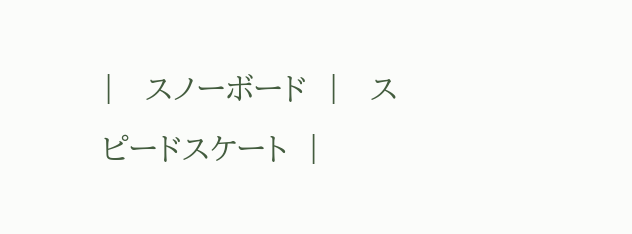|   スノーボード  |   スピードスケート  |